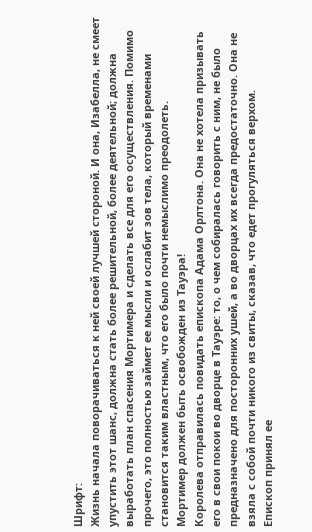Шрифт:
Жизнь начала поворачиваться к ней своей лучшей стороной. И она, Изабелла, не смеет упустить этот шанс, должна стать более решительной, более деятельной; должна выработать план спасения Мортимера и сделать все для его осуществления. Помимо прочего, это полностью займет ее мысли и ослабит зов тела, который временами становится таким властным, что его было почти немыслимо преодолеть.
Мортимер должен быть освобожден из Тауэра!
Королева отправилась повидать епископа Адама Орлтона. Она не хотела призывать его в свои покои во дворце в Тауэре: то, о чем собиралась говорить с ним, не было предназначено для посторонних ушей, а во дворцах их всегда предостаточно. Она не взяла с собой почти никого из свиты, сказав, что едет прогуляться верхом.
Епископ принял ее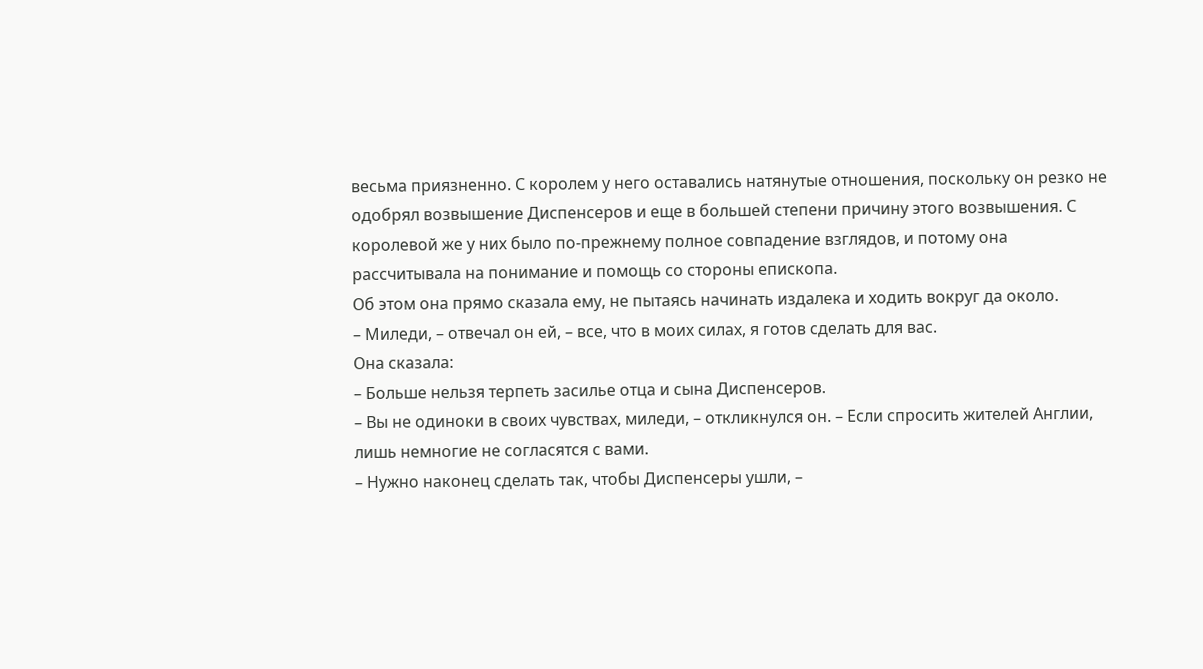весьма приязненно. С королем у него оставались натянутые отношения, поскольку он резко не одобрял возвышение Диспенсеров и еще в большей степени причину этого возвышения. С королевой же у них было по-прежнему полное совпадение взглядов, и потому она рассчитывала на понимание и помощь со стороны епископа.
Об этом она прямо сказала ему, не пытаясь начинать издалека и ходить вокруг да около.
– Миледи, – отвечал он ей, – все, что в моих силах, я готов сделать для вас.
Она сказала:
– Больше нельзя терпеть засилье отца и сына Диспенсеров.
– Вы не одиноки в своих чувствах, миледи, – откликнулся он. – Если спросить жителей Англии, лишь немногие не согласятся с вами.
– Нужно наконец сделать так, чтобы Диспенсеры ушли, –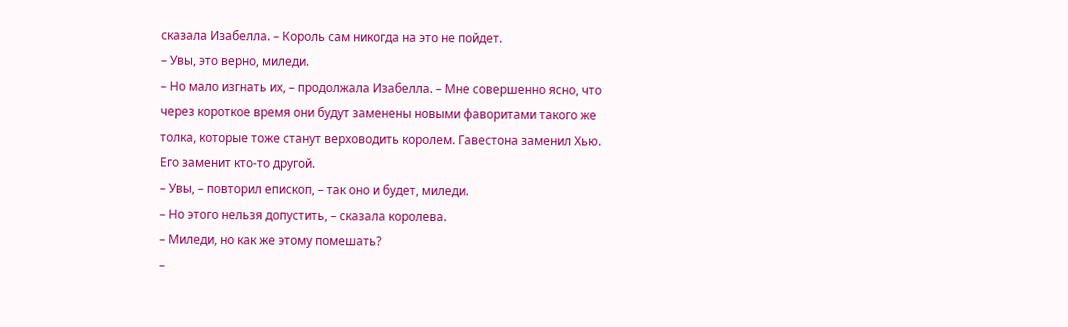сказала Изабелла. – Король сам никогда на это не пойдет.
– Увы, это верно, миледи.
– Но мало изгнать их, – продолжала Изабелла. – Мне совершенно ясно, что через короткое время они будут заменены новыми фаворитами такого же толка, которые тоже станут верховодить королем. Гавестона заменил Хью. Его заменит кто-то другой.
– Увы, – повторил епископ, – так оно и будет, миледи.
– Но этого нельзя допустить, – сказала королева.
– Миледи, но как же этому помешать?
–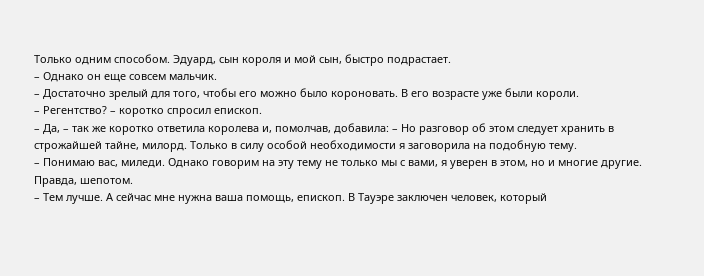Только одним способом. Эдуард, сын короля и мой сын, быстро подрастает.
– Однако он еще совсем мальчик.
– Достаточно зрелый для того, чтобы его можно было короновать. В его возрасте уже были короли.
– Регентство? – коротко спросил епископ.
– Да, – так же коротко ответила королева и, помолчав, добавила: – Но разговор об этом следует хранить в строжайшей тайне, милорд. Только в силу особой необходимости я заговорила на подобную тему.
– Понимаю вас, миледи. Однако говорим на эту тему не только мы с вами, я уверен в этом, но и многие другие. Правда, шепотом.
– Тем лучше. А сейчас мне нужна ваша помощь, епископ. В Тауэре заключен человек, который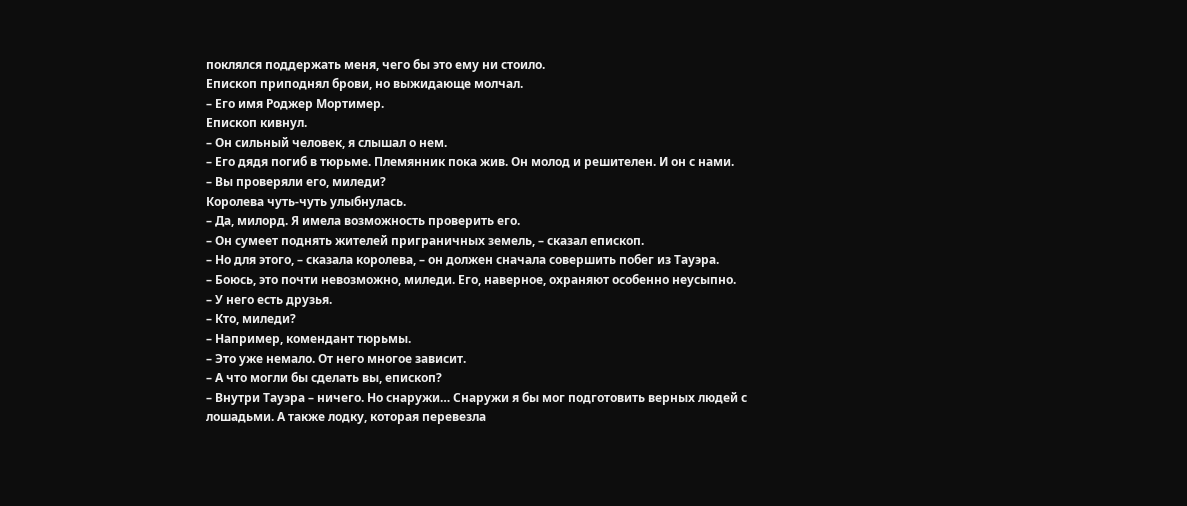поклялся поддержать меня, чего бы это ему ни стоило.
Епископ приподнял брови, но выжидающе молчал.
– Его имя Роджер Мортимер.
Епископ кивнул.
– Он сильный человек, я слышал о нем.
– Его дядя погиб в тюрьме. Племянник пока жив. Он молод и решителен. И он с нами.
– Вы проверяли его, миледи?
Королева чуть-чуть улыбнулась.
– Да, милорд. Я имела возможность проверить его.
– Он сумеет поднять жителей приграничных земель, – сказал епископ.
– Но для этого, – сказала королева, – он должен сначала совершить побег из Тауэра.
– Боюсь, это почти невозможно, миледи. Его, наверное, охраняют особенно неусыпно.
– У него есть друзья.
– Кто, миледи?
– Например, комендант тюрьмы.
– Это уже немало. От него многое зависит.
– А что могли бы сделать вы, епископ?
– Внутри Тауэра – ничего. Но снаружи… Снаружи я бы мог подготовить верных людей с лошадьми. А также лодку, которая перевезла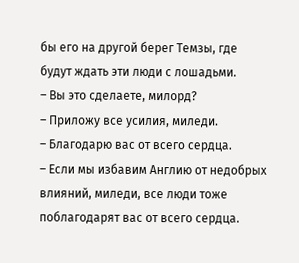бы его на другой берег Темзы, где будут ждать эти люди с лошадьми.
– Вы это сделаете, милорд?
– Приложу все усилия, миледи.
– Благодарю вас от всего сердца.
– Если мы избавим Англию от недобрых влияний, миледи, все люди тоже поблагодарят вас от вcего сердца.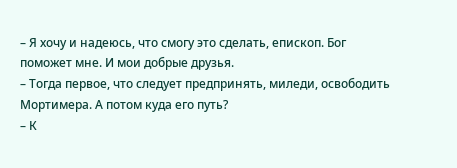– Я хочу и надеюсь, что смогу это сделать, епископ. Бог поможет мне. И мои добрые друзья.
– Тогда первое, что следует предпринять, миледи, освободить Мортимера. А потом куда его путь?
– К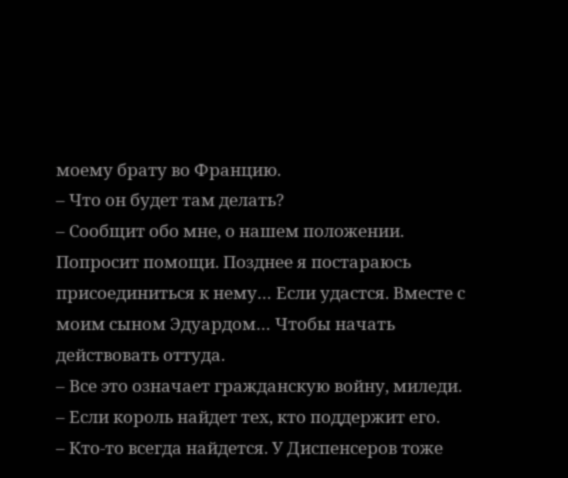моему брату во Францию.
– Что он будет там делать?
– Сообщит обо мне, о нашем положении. Попросит помощи. Позднее я постараюсь присоединиться к нему… Если удастся. Вместе с моим сыном Эдуардом… Чтобы начать действовать оттуда.
– Все это означает гражданскую войну, миледи.
– Если король найдет тех, кто поддержит его.
– Кто-то всегда найдется. У Диспенсеров тоже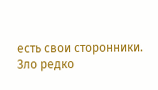есть свои сторонники. Зло редко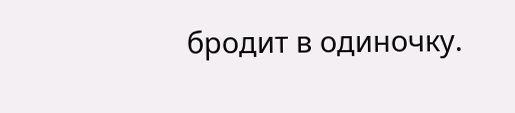бродит в одиночку.